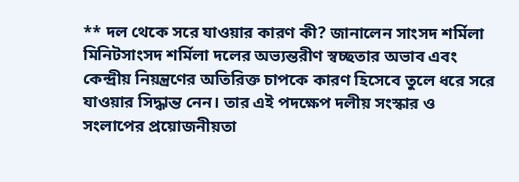** দল থেকে সরে যাওয়ার কারণ কী? জানালেন সাংসদ শর্মিলা
মিনিটসাংসদ শর্মিলা দলের অভ্যন্তরীণ স্বচ্ছতার অভাব এবং কেন্দ্রীয় নিয়ন্ত্রণের অতিরিক্ত চাপকে কারণ হিসেবে তুলে ধরে সরে যাওয়ার সিদ্ধান্ত নেন। তার এই পদক্ষেপ দলীয় সংস্কার ও সংলাপের প্রয়োজনীয়তা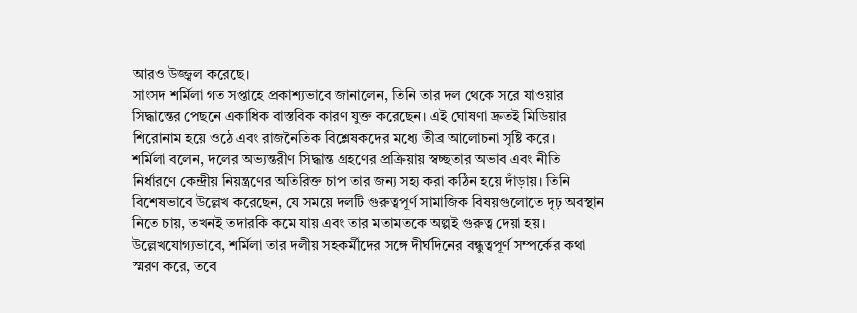আরও উজ্জ্বল করেছে।
সাংসদ শর্মিলা গত সপ্তাহে প্রকাশ্যভাবে জানালেন, তিনি তার দল থেকে সরে যাওয়ার সিদ্ধান্তের পেছনে একাধিক বাস্তবিক কারণ যুক্ত করেছেন। এই ঘোষণা দ্রুতই মিডিয়ার শিরোনাম হয়ে ওঠে এবং রাজনৈতিক বিশ্লেষকদের মধ্যে তীব্র আলোচনা সৃষ্টি করে।
শর্মিলা বলেন, দলের অভ্যন্তরীণ সিদ্ধান্ত গ্রহণের প্রক্রিয়ায় স্বচ্ছতার অভাব এবং নীতি নির্ধারণে কেন্দ্রীয় নিয়ন্ত্রণের অতিরিক্ত চাপ তার জন্য সহ্য করা কঠিন হয়ে দাঁড়ায়। তিনি বিশেষভাবে উল্লেখ করেছেন, যে সময়ে দলটি গুরুত্বপূর্ণ সামাজিক বিষয়গুলোতে দৃঢ় অবস্থান নিতে চায়, তখনই তদারকি কমে যায় এবং তার মতামতকে অল্পই গুরুত্ব দেয়া হয়।
উল্লেখযোগ্যভাবে, শর্মিলা তার দলীয় সহকর্মীদের সঙ্গে দীর্ঘদিনের বন্ধুত্বপূর্ণ সম্পর্কের কথা স্মরণ করে, তবে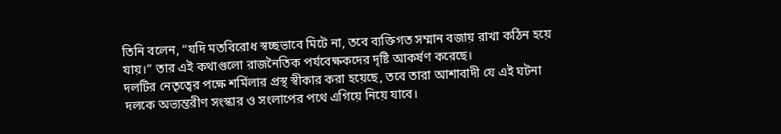তিনি বলেন, “যদি মতবিরোধ স্বচ্ছভাবে মিটে না, তবে ব্যক্তিগত সম্মান বজায় রাখা কঠিন হয়ে যায়।” তার এই কথাগুলো রাজনৈতিক পর্যবেক্ষকদের দৃষ্টি আকর্ষণ করেছে।
দলটির নেতৃত্বের পক্ষে শর্মিলার প্রস্থ স্বীকার করা হয়েছে, তবে তারা আশাবাদী যে এই ঘটনা দলকে অভ্যন্তরীণ সংস্কার ও সংলাপের পথে এগিয়ে নিয়ে যাবে।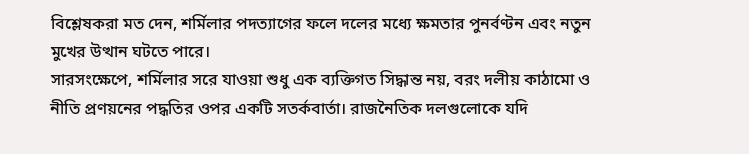বিশ্লেষকরা মত দেন, শর্মিলার পদত্যাগের ফলে দলের মধ্যে ক্ষমতার পুনর্বণ্টন এবং নতুন মুখের উত্থান ঘটতে পারে।
সারসংক্ষেপে, শর্মিলার সরে যাওয়া শুধু এক ব্যক্তিগত সিদ্ধান্ত নয়, বরং দলীয় কাঠামো ও নীতি প্রণয়নের পদ্ধতির ওপর একটি সতর্কবার্তা। রাজনৈতিক দলগুলোকে যদি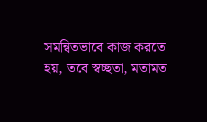সমন্বিতভাবে কাজ করতে হয়, তবে স্বচ্ছতা, মতামত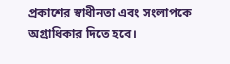প্রকাশের স্বাধীনতা এবং সংলাপকে অগ্রাধিকার দিতে হবে।